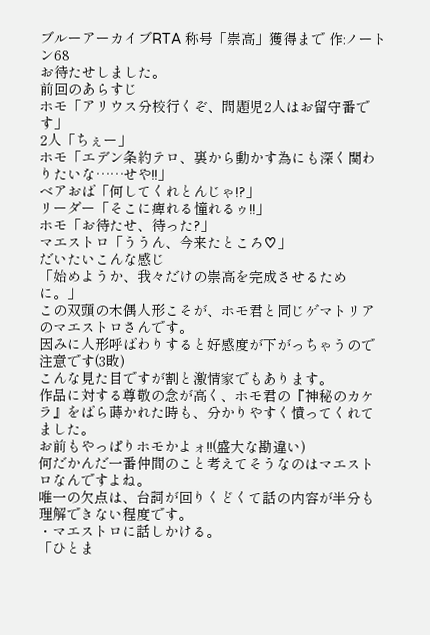ブルーアーカイブRTA 称号「崇高」獲得まで 作:ノートン68
お待たせしました。
前回のあらすじ
ホモ「アリウス分校行くぞ、問題児2人はお留守番です」
2人「ちぇー」
ホモ「エデン条約テロ、裏から動かす為にも深く関わりたいな……せや!!」
ベアおば「何してくれとんじゃ!?」
リーダー「そこに痺れる憧れるゥ!!」
ホモ「お待たせ、待った?」
マエストロ「ううん、今来たところ♡」
だいたいこんな感じ
「始めようか、我々だけの崇高を完成させるために。」
この双頭の木偶人形こそが、ホモ君と同じゲマトリアのマエストロさんです。
因みに人形呼ばわりすると好感度が下がっちゃうので注意です(3敗)
こんな見た目ですが割と激情家でもあります。
作品に対する尊敬の念が高く、ホモ君の『神秘のカケラ』をばら蒔かれた時も、分かりやすく憤ってくれてました。
お前もやっぱりホモかよォ!!(盛大な勘違い)
何だかんだ一番仲間のこと考えてそうなのはマエストロなんですよね。
唯一の欠点は、台詞が回りくどくて話の内容が半分も理解できない程度です。
・マエストロに話しかける。
「ひとま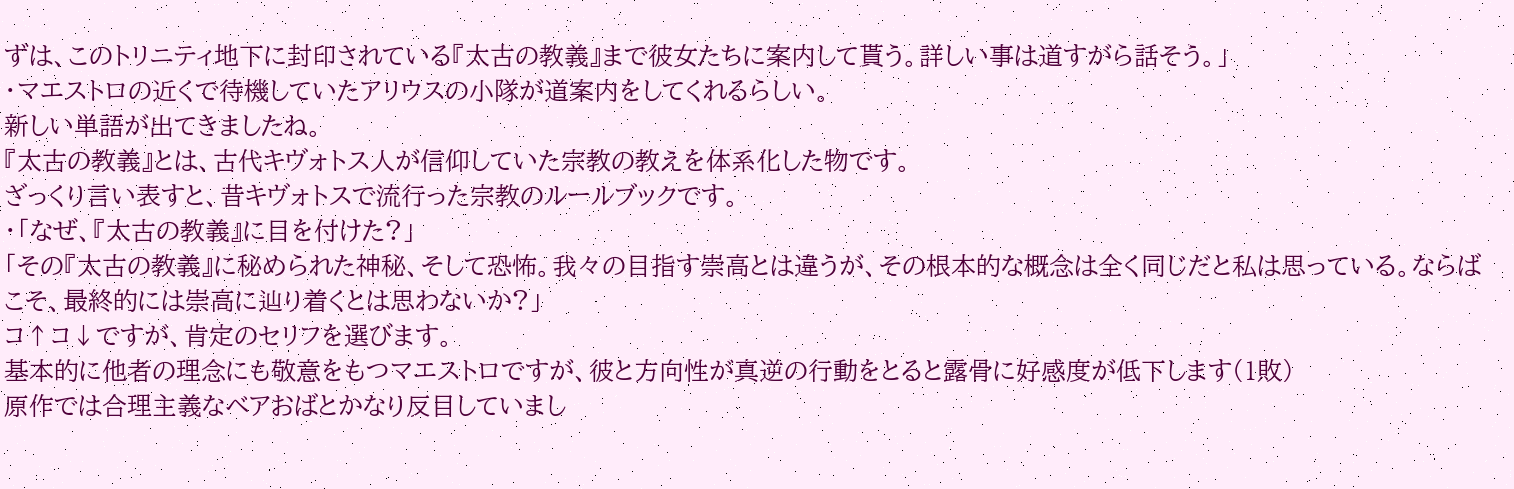ずは、このトリニティ地下に封印されている『太古の教義』まで彼女たちに案内して貰う。詳しい事は道すがら話そう。」
・マエストロの近くで待機していたアリウスの小隊が道案内をしてくれるらしい。
新しい単語が出てきましたね。
『太古の教義』とは、古代キヴォトス人が信仰していた宗教の教えを体系化した物です。
ざっくり言い表すと、昔キヴォトスで流行った宗教のルールブックです。
・「なぜ、『太古の教義』に目を付けた?」
「その『太古の教義』に秘められた神秘、そして恐怖。我々の目指す崇高とは違うが、その根本的な概念は全く同じだと私は思っている。ならばこそ、最終的には崇高に辿り着くとは思わないか?」
コ↑コ↓ですが、肯定のセリフを選びます。
基本的に他者の理念にも敬意をもつマエストロですが、彼と方向性が真逆の行動をとると露骨に好感度が低下します(1敗)
原作では合理主義なベアおばとかなり反目していまし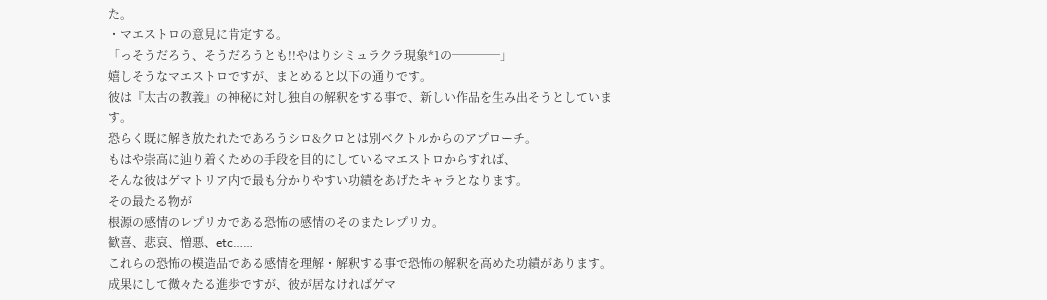た。
・マエストロの意見に肯定する。
「っそうだろう、そうだろうとも!!やはりシミュラクラ現象*1の────」
嬉しそうなマエストロですが、まとめると以下の通りです。
彼は『太古の教義』の神秘に対し独自の解釈をする事で、新しい作品を生み出そうとしています。
恐らく既に解き放たれたであろうシロ&クロとは別ベクトルからのアプローチ。
もはや崇高に辿り着くための手段を目的にしているマエストロからすれば、
そんな彼はゲマトリア内で最も分かりやすい功績をあげたキャラとなります。
その最たる物が
根源の感情のレプリカである恐怖の感情のそのまたレプリカ。
歓喜、悲哀、憎悪、etc……
これらの恐怖の模造品である感情を理解・解釈する事で恐怖の解釈を高めた功績があります。
成果にして微々たる進歩ですが、彼が居なければゲマ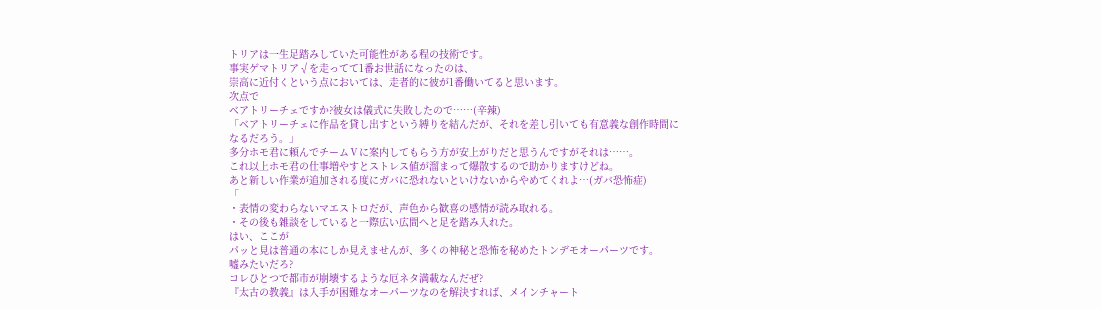トリアは一生足踏みしていた可能性がある程の技術です。
事実ゲマトリア√を走ってて1番お世話になったのは、
崇高に近付くという点においては、走者的に彼が1番働いてると思います。
次点で
ベアトリーチェですか?彼女は儀式に失敗したので……(辛辣)
「ベアトリーチェに作品を貸し出すという縛りを結んだが、それを差し引いても有意義な創作時間になるだろう。」
多分ホモ君に頼んでチームⅤに案内してもらう方が安上がりだと思うんですがそれは……。
これ以上ホモ君の仕事増やすとストレス値が溜まって爆散するので助かりますけどね。
あと新しい作業が追加される度にガバに恐れないといけないからやめてくれよ…(ガバ恐怖症)
「
・表情の変わらないマエストロだが、声色から歓喜の感情が読み取れる。
・その後も雑談をしていると一際広い広間へと足を踏み入れた。
はい、ここが
パッと見は普通の本にしか見えませんが、多くの神秘と恐怖を秘めたトンデモオーパーツです。
嘘みたいだろ?
コレひとつで都市が崩壊するような厄ネタ満載なんだぜ?
『太古の教義』は入手が困難なオーパーツなのを解決すれば、メインチャート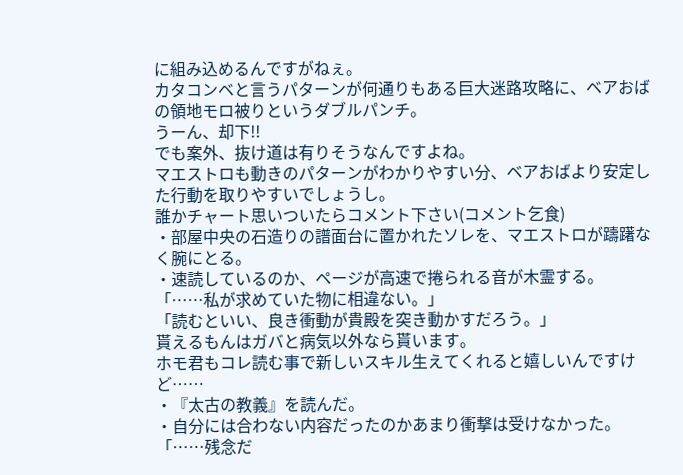に組み込めるんですがねぇ。
カタコンベと言うパターンが何通りもある巨大迷路攻略に、ベアおばの領地モロ被りというダブルパンチ。
うーん、却下!!
でも案外、抜け道は有りそうなんですよね。
マエストロも動きのパターンがわかりやすい分、ベアおばより安定した行動を取りやすいでしょうし。
誰かチャート思いついたらコメント下さい(コメント乞食)
・部屋中央の石造りの譜面台に置かれたソレを、マエストロが躊躇なく腕にとる。
・速読しているのか、ページが高速で捲られる音が木霊する。
「……私が求めていた物に相違ない。」
「読むといい、良き衝動が貴殿を突き動かすだろう。」
貰えるもんはガバと病気以外なら貰います。
ホモ君もコレ読む事で新しいスキル生えてくれると嬉しいんですけど……
・『太古の教義』を読んだ。
・自分には合わない内容だったのかあまり衝撃は受けなかった。
「……残念だ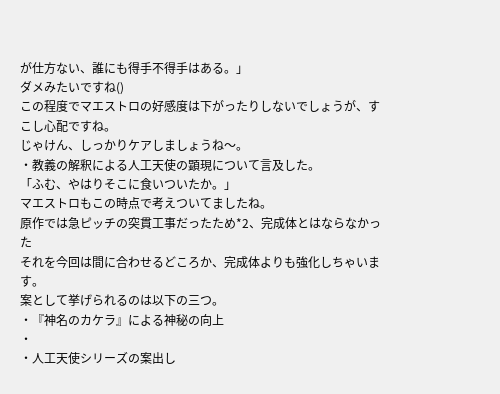が仕方ない、誰にも得手不得手はある。」
ダメみたいですね()
この程度でマエストロの好感度は下がったりしないでしょうが、すこし心配ですね。
じゃけん、しっかりケアしましょうね〜。
・教義の解釈による人工天使の顕現について言及した。
「ふむ、やはりそこに食いついたか。」
マエストロもこの時点で考えついてましたね。
原作では急ピッチの突貫工事だったため*2、完成体とはならなかった
それを今回は間に合わせるどころか、完成体よりも強化しちゃいます。
案として挙げられるのは以下の三つ。
・『神名のカケラ』による神秘の向上
・
・人工天使シリーズの案出し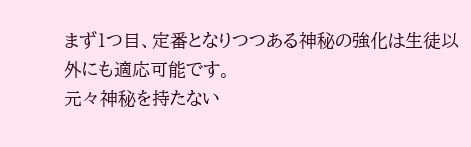まず1つ目、定番となりつつある神秘の強化は生徒以外にも適応可能です。
元々神秘を持たない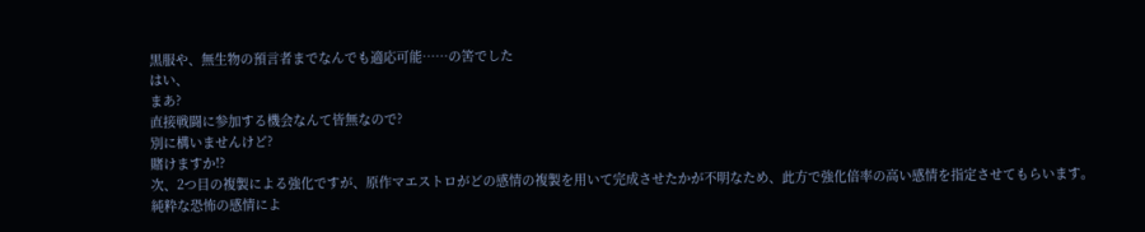黒服や、無生物の預言者までなんでも適応可能……の筈でした
はい、
まあ?
直接戦闘に参加する機会なんて皆無なので?
別に構いませんけど?
賭けますか!?
次、2つ目の複製による強化ですが、原作マエストロがどの感情の複製を用いて完成させたかが不明なため、此方で強化倍率の高い感情を指定させてもらいます。
純粋な恐怖の感情によ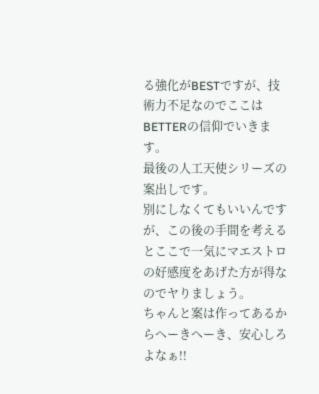る強化がBESTですが、技術力不足なのでここはBETTERの信仰でいきます。
最後の人工天使シリーズの案出しです。
別にしなくてもいいんですが、この後の手間を考えるとここで一気にマエストロの好感度をあげた方が得なのでヤりましょう。
ちゃんと案は作ってあるからへーきへーき、安心しろよなぁ!!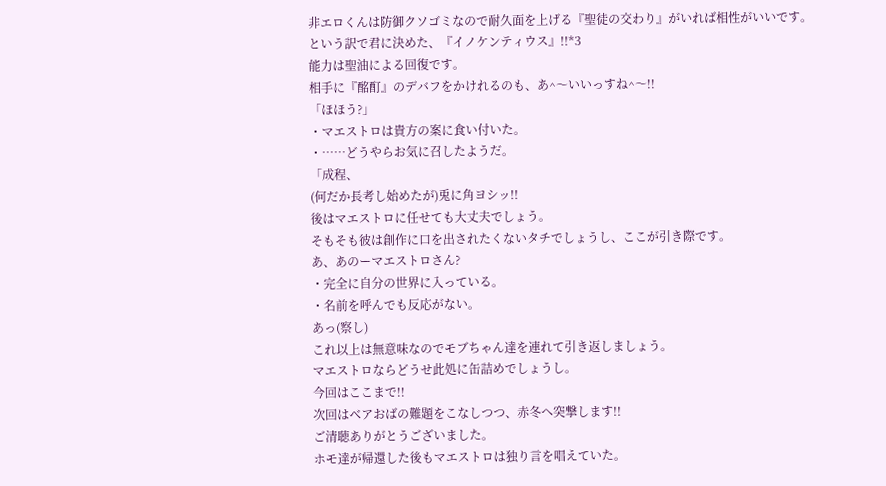非エロくんは防御クソゴミなので耐久面を上げる『聖徒の交わり』がいれば相性がいいです。
という訳で君に決めた、『イノケンティウス』!!*3
能力は聖油による回復です。
相手に『酩酊』のデバフをかけれるのも、あ^〜いいっすね^〜!!
「ほほう?」
・マエストロは貴方の案に食い付いた。
・……どうやらお気に召したようだ。
「成程、
(何だか長考し始めたが)兎に角ヨシッ!!
後はマエストロに任せても大丈夫でしょう。
そもそも彼は創作に口を出されたくないタチでしょうし、ここが引き際です。
あ、あのーマエストロさん?
・完全に自分の世界に入っている。
・名前を呼んでも反応がない。
あっ(察し)
これ以上は無意味なのでモブちゃん達を連れて引き返しましょう。
マエストロならどうせ此処に缶詰めでしょうし。
今回はここまで!!
次回はベアおばの難題をこなしつつ、赤冬へ突撃します!!
ご清聴ありがとうございました。
ホモ達が帰還した後もマエストロは独り言を唱えていた。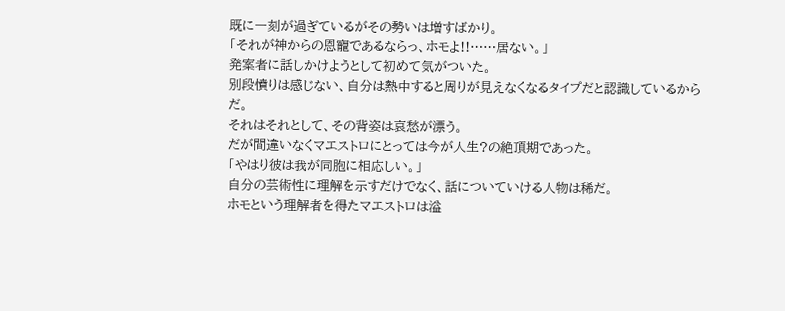既に一刻が過ぎているがその勢いは増すばかり。
「それが神からの恩寵であるならっ、ホモよ!!……居ない。」
発案者に話しかけようとして初めて気がついた。
別段憤りは感じない、自分は熱中すると周りが見えなくなるタイプだと認識しているからだ。
それはそれとして、その背姿は哀愁が漂う。
だが間違いなくマエストロにとっては今が人生?の絶頂期であった。
「やはり彼は我が同胞に相応しい。」
自分の芸術性に理解を示すだけでなく、話についていける人物は稀だ。
ホモという理解者を得たマエストロは溢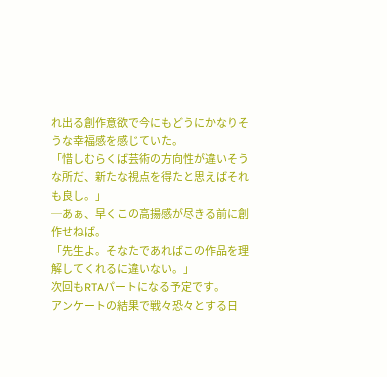れ出る創作意欲で今にもどうにかなりそうな幸福感を感じていた。
「惜しむらくば芸術の方向性が違いそうな所だ、新たな視点を得たと思えばそれも良し。」
─あぁ、早くこの高揚感が尽きる前に創作せねば。
「先生よ。そなたであればこの作品を理解してくれるに違いない。」
次回もRTAパートになる予定です。
アンケートの結果で戦々恐々とする日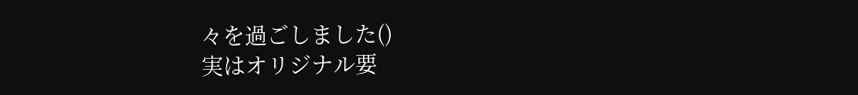々を過ごしました()
実はオリジナル要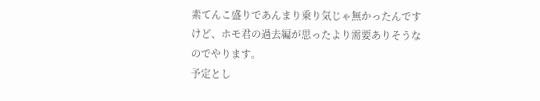素てんこ盛りであんまり乗り気じゃ無かったんですけど、ホモ君の過去編が思ったより需要ありそうなのでやります。
予定とし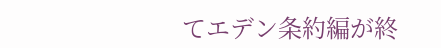てエデン条約編が終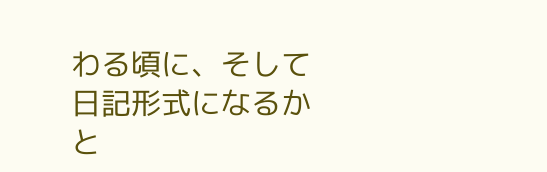わる頃に、そして日記形式になるかと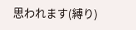思われます(縛り)